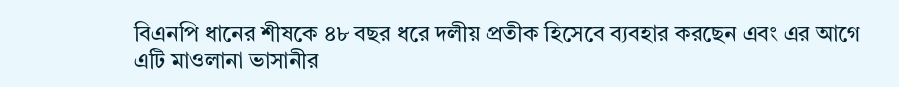বিএনপি ধানের শীষকে ৪৮ বছর ধরে দলীয় প্রতীক হিসেবে ব্যবহার করছেন এবং এর আগে এটি মাওলানা ভাসানীর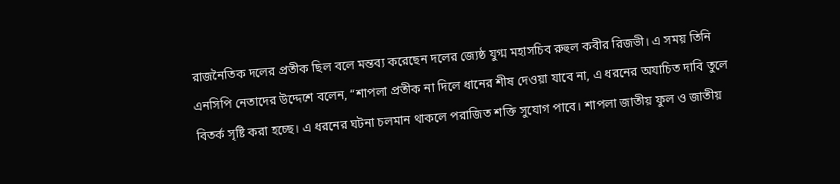রাজনৈতিক দলের প্রতীক ছিল বলে মন্তব্য করেছেন দলের জ্যেষ্ঠ যুগ্ম মহাসচিব রুহুল কবীর রিজভী। এ সময় তিনি এনসিপি নেতাদের উদ্দেশে বলেন, “শাপলা প্রতীক না দিলে ধানের শীষ দেওয়া যাবে না, এ ধরনের অযাচিত দাবি তুলে বিতর্ক সৃষ্টি করা হচ্ছে। এ ধরনের ঘটনা চলমান থাকলে পরাজিত শক্তি সুযোগ পাবে। শাপলা জাতীয় ফুল ও জাতীয়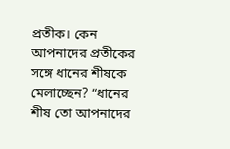প্রতীক। কেন আপনাদের প্রতীকের সঙ্গে ধানের শীষকে মেলাচ্ছেন? “ধানের শীষ তো আপনাদের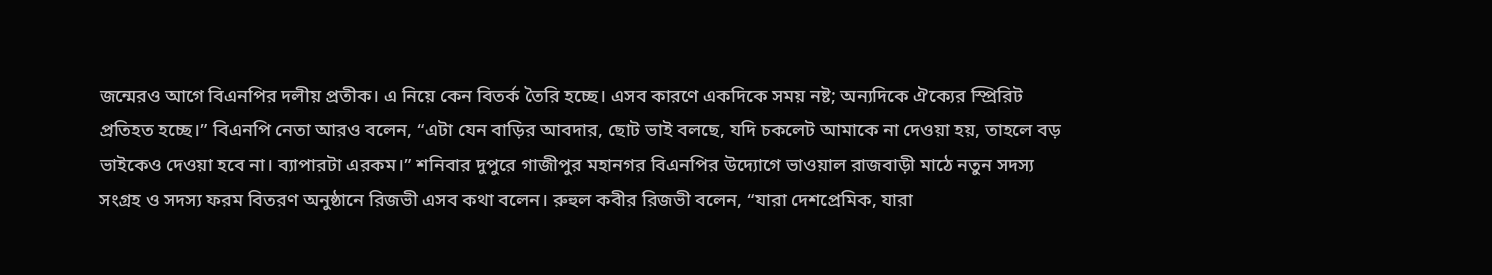জন্মেরও আগে বিএনপির দলীয় প্রতীক। এ নিয়ে কেন বিতর্ক তৈরি হচ্ছে। এসব কারণে একদিকে সময় নষ্ট; অন্যদিকে ঐক্যের স্প্রিরিট প্রতিহত হচ্ছে।” বিএনপি নেতা আরও বলেন, “এটা যেন বাড়ির আবদার, ছোট ভাই বলছে, যদি চকলেট আমাকে না দেওয়া হয়, তাহলে বড় ভাইকেও দেওয়া হবে না। ব্যাপারটা এরকম।” শনিবার দুপুরে গাজীপুর মহানগর বিএনপির উদ্যোগে ভাওয়াল রাজবাড়ী মাঠে নতুন সদস্য সংগ্রহ ও সদস্য ফরম বিতরণ অনুষ্ঠানে রিজভী এসব কথা বলেন। রুহুল কবীর রিজভী বলেন, “যারা দেশপ্রেমিক, যারা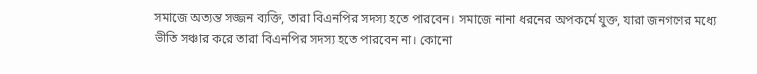সমাজে অত্যন্ত সজ্জন ব্যক্তি, তারা বিএনপির সদস্য হতে পারবেন। সমাজে নানা ধরনের অপকর্মে যুক্ত, যারা জনগণের মধ্যে ভীতি সঞ্চার করে তারা বিএনপির সদস্য হতে পারবেন না। কোনো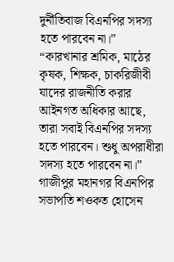দুর্নীতিবাজ বিএনপির সদস্য হতে পারবেন না।” “কারখানার শ্রমিক, মাঠের কৃষক, শিক্ষক, চাকরিজীবী যাদের রাজনীতি করার আইনগত অধিকার আছে, তারা সবাই বিএনপির সদস্য হতে পারবেন। শুধু অপরাধীরা সদস্য হতে পারবেন না।” গাজীপুর মহানগর বিএনপির সভাপতি শওকত হোসেন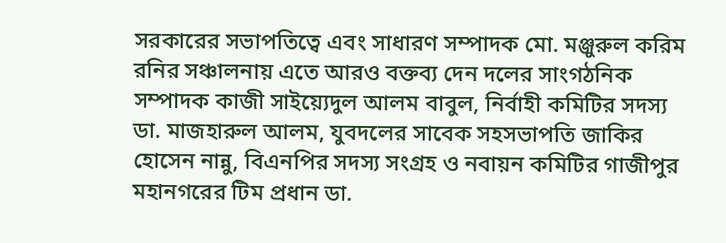সরকারের সভাপতিত্বে এবং সাধারণ সম্পাদক মো. মঞ্জুরুল করিম রনির সঞ্চালনায় এতে আরও বক্তব্য দেন দলের সাংগঠনিক সম্পাদক কাজী সাইয়্যেদুল আলম বাবুল, নির্বাহী কমিটির সদস্য ডা. মাজহারুল আলম, যুবদলের সাবেক সহসভাপতি জাকির হোসেন নান্নু, বিএনপির সদস্য সংগ্রহ ও নবায়ন কমিটির গাজীপুর মহানগরের টিম প্রধান ডা.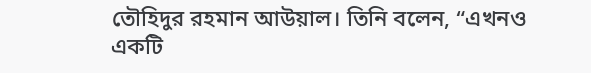তৌহিদুর রহমান আউয়াল। তিনি বলেন, “এখনও একটি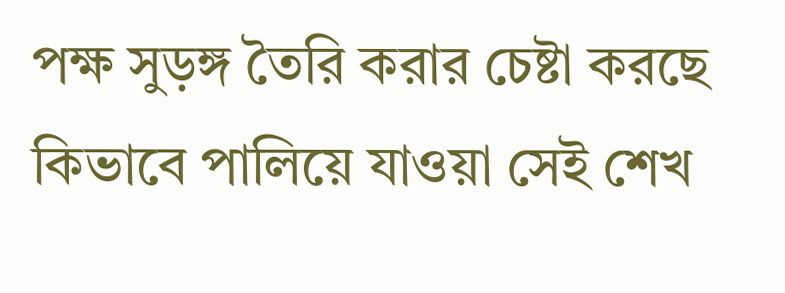পক্ষ সুড়ঙ্গ তৈরি করার চেষ্টা করছে কিভাবে পালিয়ে যাওয়া সেই শেখ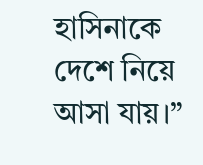হাসিনাকে দেশে নিয়ে আসা যায়।”